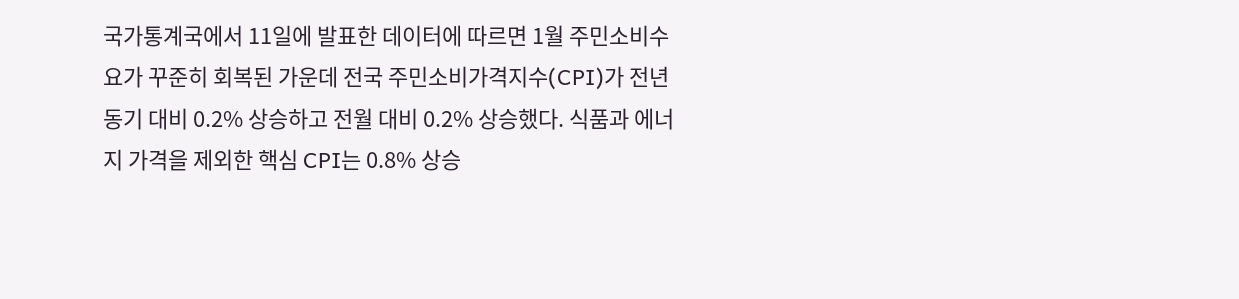국가통계국에서 11일에 발표한 데이터에 따르면 1월 주민소비수요가 꾸준히 회복된 가운데 전국 주민소비가격지수(CPI)가 전년 동기 대비 0.2% 상승하고 전월 대비 0.2% 상승했다. 식품과 에너지 가격을 제외한 핵심 CPI는 0.8% 상승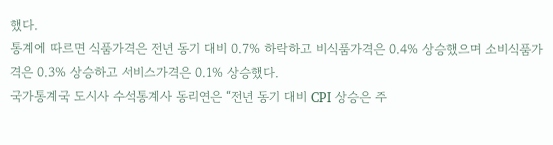했다.
통계에 따르면 식품가격은 전년 동기 대비 0.7% 하락하고 비식품가격은 0.4% 상승했으며 소비식품가격은 0.3% 상승하고 서비스가격은 0.1% 상승했다.
국가통계국 도시사 수석통계사 동리연은 “전년 동기 대비 CPI 상승은 주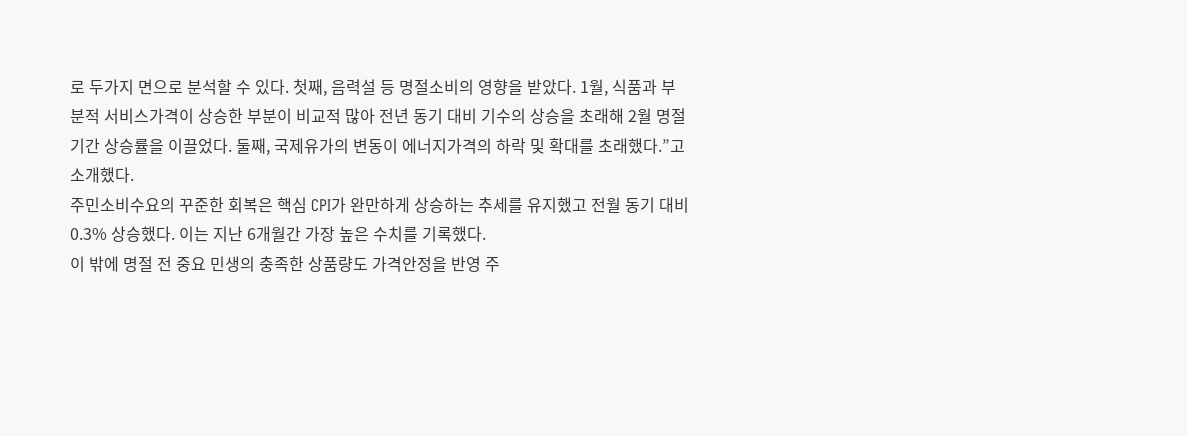로 두가지 면으로 분석할 수 있다. 첫째, 음력설 등 명절소비의 영향을 받았다. 1월, 식품과 부분적 서비스가격이 상승한 부분이 비교적 많아 전년 동기 대비 기수의 상승을 초래해 2월 명절기간 상승률을 이끌었다. 둘째, 국제유가의 변동이 에너지가격의 하락 및 확대를 초래했다.”고 소개했다.
주민소비수요의 꾸준한 회복은 핵심 CPI가 완만하게 상승하는 추세를 유지했고 전월 동기 대비 0.3% 상승했다. 이는 지난 6개월간 가장 높은 수치를 기록했다.
이 밖에 명절 전 중요 민생의 충족한 상품량도 가격안정을 반영 주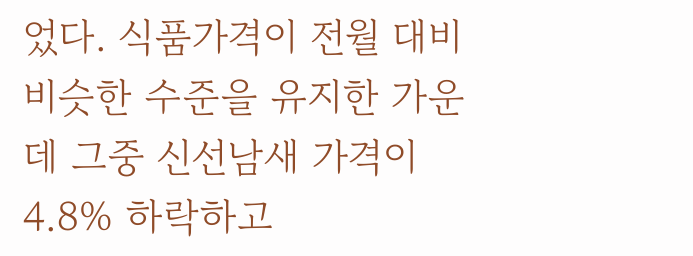었다. 식품가격이 전월 대비 비슷한 수준을 유지한 가운데 그중 신선남새 가격이 4.8% 하락하고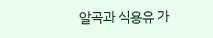알곡과 식용유 가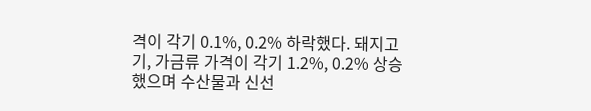격이 각기 0.1%, 0.2% 하락했다. 돼지고기, 가금류 가격이 각기 1.2%, 0.2% 상승했으며 수산물과 신선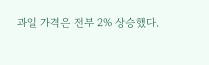과일 가격은 전부 2% 상승했다.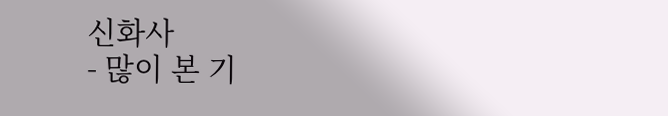신화사
- 많이 본 기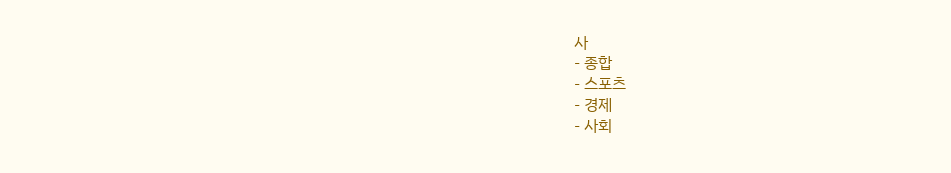사
- 종합
- 스포츠
- 경제
- 사회